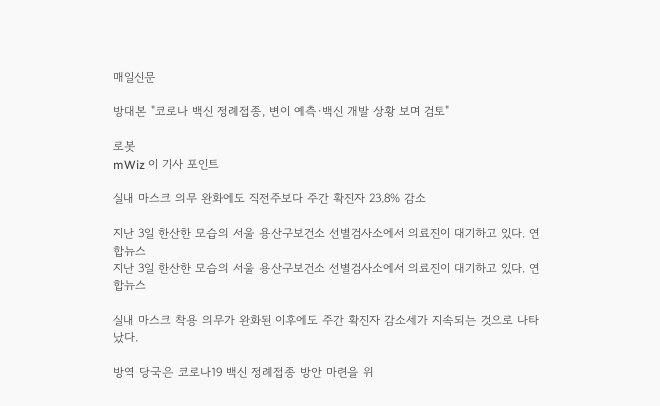매일신문

방대본 "코로나 백신 정례접종, 변이 예측·백신 개발 상황 보며 검토"

로봇
mWiz 이 기사 포인트

실내 마스크 의무 완화에도 직전주보다 주간 확진자 23.8% 감소

지난 3일 한산한 모습의 서울 용산구보건소 선별검사소에서 의료진이 대기하고 있다. 연합뉴스
지난 3일 한산한 모습의 서울 용산구보건소 선별검사소에서 의료진이 대기하고 있다. 연합뉴스

실내 마스크 착용 의무가 완화된 이후에도 주간 확진자 감소세가 지속되는 것으로 나타났다.

방역 당국은 코로나19 백신 정례접종 방안 마련을 위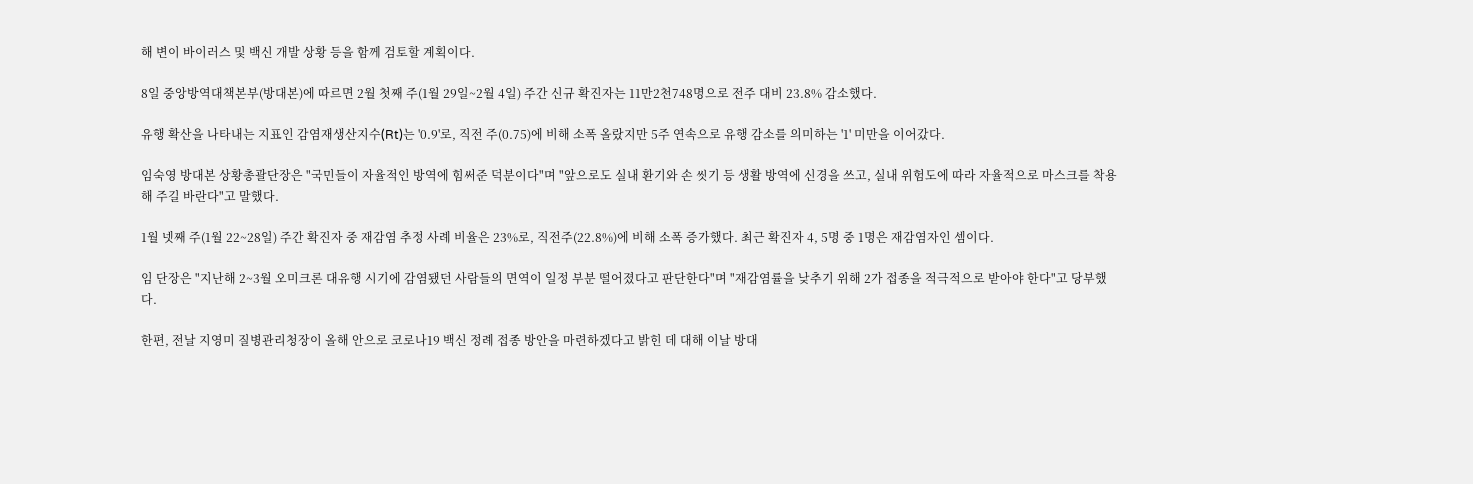해 변이 바이러스 및 백신 개발 상황 등을 함께 검토할 계획이다.

8일 중앙방역대책본부(방대본)에 따르면 2월 첫째 주(1월 29일~2월 4일) 주간 신규 확진자는 11만2천748명으로 전주 대비 23.8% 감소했다.

유행 확산을 나타내는 지표인 감염재생산지수(Rt)는 '0.9'로, 직전 주(0.75)에 비해 소폭 올랐지만 5주 연속으로 유행 감소를 의미하는 '1' 미만을 이어갔다.

임숙영 방대본 상황총괄단장은 "국민들이 자율적인 방역에 힘써준 덕분이다"며 "앞으로도 실내 환기와 손 씻기 등 생활 방역에 신경을 쓰고, 실내 위험도에 따라 자율적으로 마스크를 착용해 주길 바란다"고 말했다.

1월 넷째 주(1월 22~28일) 주간 확진자 중 재감염 추정 사례 비율은 23%로, 직전주(22.8%)에 비해 소폭 증가했다. 최근 확진자 4, 5명 중 1명은 재감염자인 셈이다.

임 단장은 "지난해 2~3월 오미크론 대유행 시기에 감염됐던 사람들의 면역이 일정 부분 떨어졌다고 판단한다"며 "재감염률을 낮추기 위해 2가 접종을 적극적으로 받아야 한다"고 당부했다.

한편, 전날 지영미 질병관리청장이 올해 안으로 코로나19 백신 정례 접종 방안을 마련하겠다고 밝힌 데 대해 이날 방대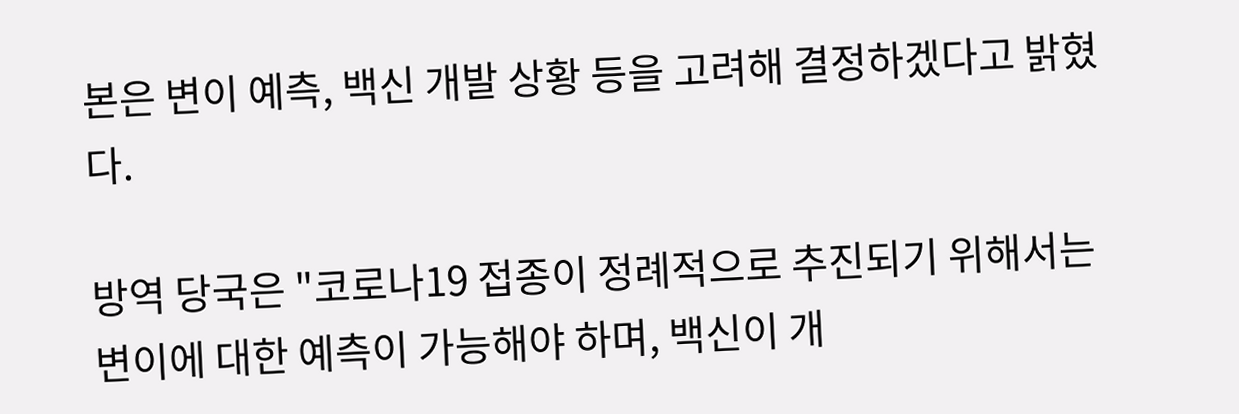본은 변이 예측, 백신 개발 상황 등을 고려해 결정하겠다고 밝혔다.

방역 당국은 "코로나19 접종이 정례적으로 추진되기 위해서는 변이에 대한 예측이 가능해야 하며, 백신이 개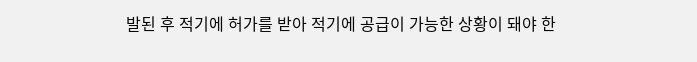발된 후 적기에 허가를 받아 적기에 공급이 가능한 상황이 돼야 한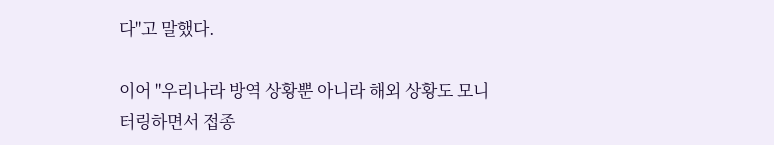다"고 말했다.

이어 "우리나라 방역 상황뿐 아니라 해외 상황도 모니터링하면서 접종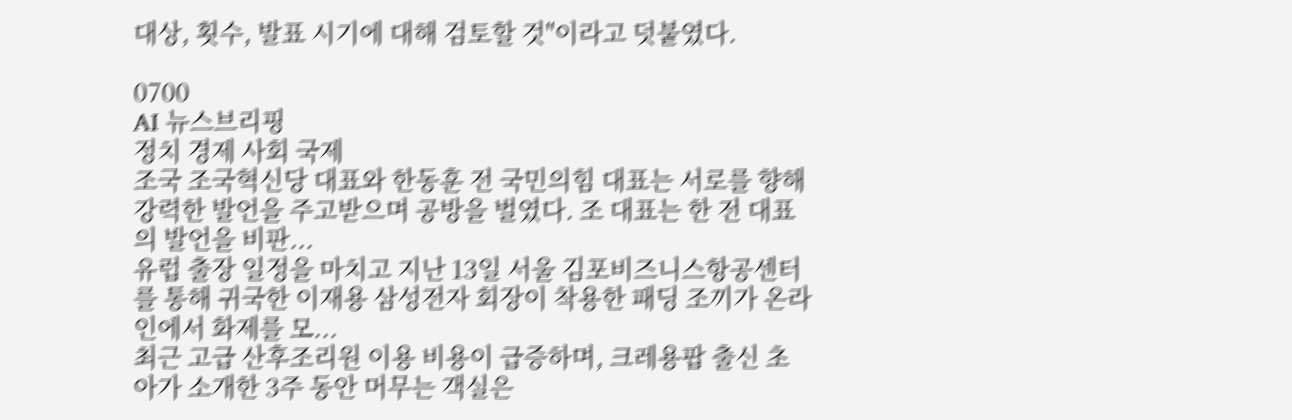대상, 횟수, 발표 시기에 대해 검토할 것"이라고 덧붙였다.

0700
AI 뉴스브리핑
정치 경제 사회 국제
조국 조국혁신당 대표와 한동훈 전 국민의힘 대표는 서로를 향해 강력한 발언을 주고받으며 공방을 벌였다. 조 대표는 한 전 대표의 발언을 비판...
유럽 출장 일정을 마치고 지난 13일 서울 김포비즈니스항공센터를 통해 귀국한 이재용 삼성전자 회장이 착용한 패딩 조끼가 온라인에서 화제를 모...
최근 고급 산후조리원 이용 비용이 급증하며, 크레용팝 출신 초아가 소개한 3주 동안 머무는 객실은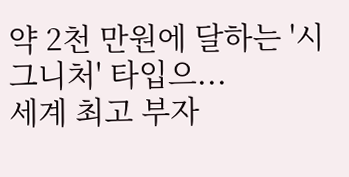약 2천 만원에 달하는 '시그니처' 타입으...
세계 최고 부자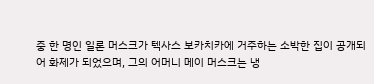중 한 명인 일론 머스크가 텍사스 보카치카에 거주하는 소박한 집이 공개되어 화제가 되었으며, 그의 어머니 메이 머스크는 냉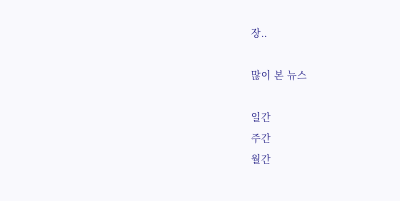장..

많이 본 뉴스

일간
주간
월간